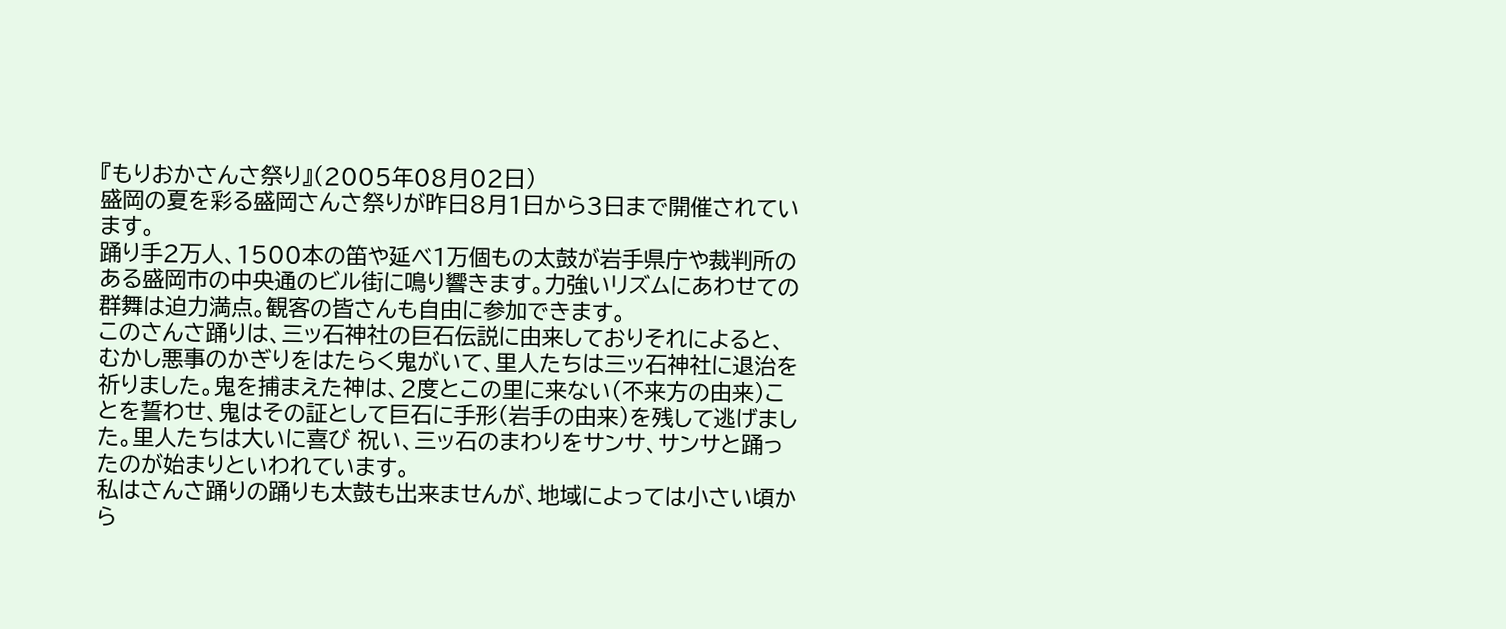『もりおかさんさ祭り』(2005年08月02日)
盛岡の夏を彩る盛岡さんさ祭りが昨日8月1日から3日まで開催されています。
踊り手2万人、1500本の笛や延べ1万個もの太鼓が岩手県庁や裁判所のある盛岡市の中央通のビル街に鳴り響きます。力強いリズムにあわせての群舞は迫力満点。観客の皆さんも自由に参加できます。
このさんさ踊りは、三ッ石神社の巨石伝説に由来しておりそれによると、むかし悪事のかぎりをはたらく鬼がいて、里人たちは三ッ石神社に退治を祈りました。鬼を捕まえた神は、2度とこの里に来ない(不来方の由来)ことを誓わせ、鬼はその証として巨石に手形(岩手の由来)を残して逃げました。里人たちは大いに喜び 祝い、三ッ石のまわりをサンサ、サンサと踊ったのが始まりといわれています。
私はさんさ踊りの踊りも太鼓も出来ませんが、地域によっては小さい頃から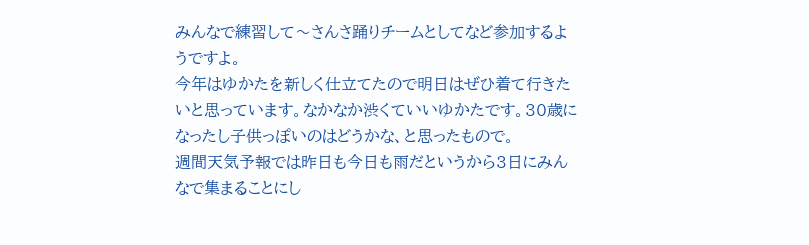みんなで練習して〜さんさ踊りチームとしてなど参加するようですよ。
今年はゆかたを新しく仕立てたので明日はぜひ着て行きたいと思っています。なかなか渋くていいゆかたです。30歳になったし子供っぽいのはどうかな、と思ったもので。
週間天気予報では昨日も今日も雨だというから3日にみんなで集まることにし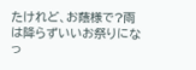たけれど、お蔭様で?雨は降らずいいお祭りになっ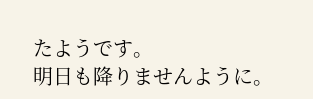たようです。
明日も降りませんように。